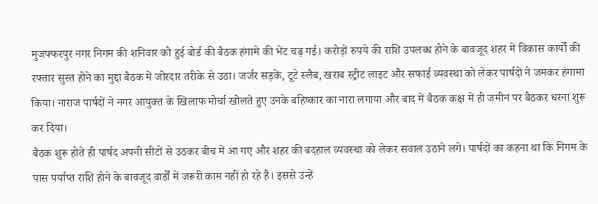मुजफ्फरपुर नगर निगम की शनिवार को हुई बोर्ड की बैठक हंगामे की भेंट चढ़ गई। करोड़ों रुपये की राशि उपलब्ध होने के बावजूद शहर में विकास कार्यों की रफ्तार सुस्त होने का मुद्दा बैठक में जोरदार तरीके से उठा। जर्जर सड़कें, टूटे स्लैब, खराब स्ट्रीट लाइट और सफाई व्यवस्था को लेकर पार्षदों ने जमकर हंगामा किया। नाराज पार्षदों ने नगर आयुक्त के खिलाफ मोर्चा खोलते हुए उनके बहिष्कार का नारा लगाया और बाद में बैठक कक्ष में ही जमीन पर बैठकर धरना शुरू कर दिया।
बैठक शुरू होते ही पार्षद अपनी सीटों से उठकर बीच में आ गए और शहर की बदहाल व्यवस्था को लेकर सवाल उठाने लगे। पार्षदों का कहना था कि निगम के पास पर्याप्त राशि होने के बावजूद वार्डों में जरूरी काम नहीं हो रहे हैं। इससे उन्हें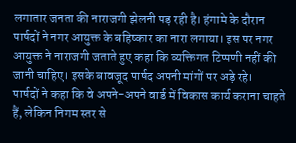लगातार जनता की नाराजगी झेलनी पड़ रही है। हंगामे के दौरान पार्षदों ने नगर आयुक्त के बहिष्कार का नारा लगाया। इस पर नगर आयुक्त ने नाराजगी जताते हुए कहा कि व्यक्तिगत टिप्पणी नहीं की जानी चाहिए। इसके बावजूद पार्षद अपनी मांगों पर अड़े रहे।
पार्षदों ने कहा कि वे अपने-अपने वार्ड में विकास कार्य कराना चाहते हैं, लेकिन निगम स्तर से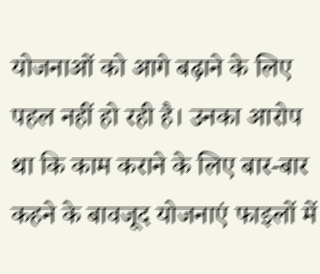योजनाओं को आगे बढ़ाने के लिए पहल नहीं हो रही है। उनका आरोप था कि काम कराने के लिए बार-बार कहने के बावजूद योजनाएं फाइलों में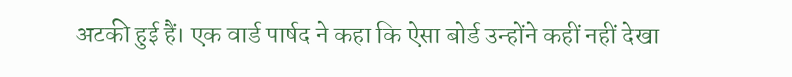अटकी हुई हैं। एक वार्ड पार्षद ने कहा कि ऐसा बोर्ड उन्होंने कहीं नहीं देखा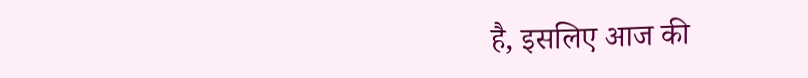है, इसलिए आज की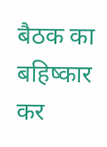बैठक का बहिष्कार कर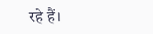रहे हैं।